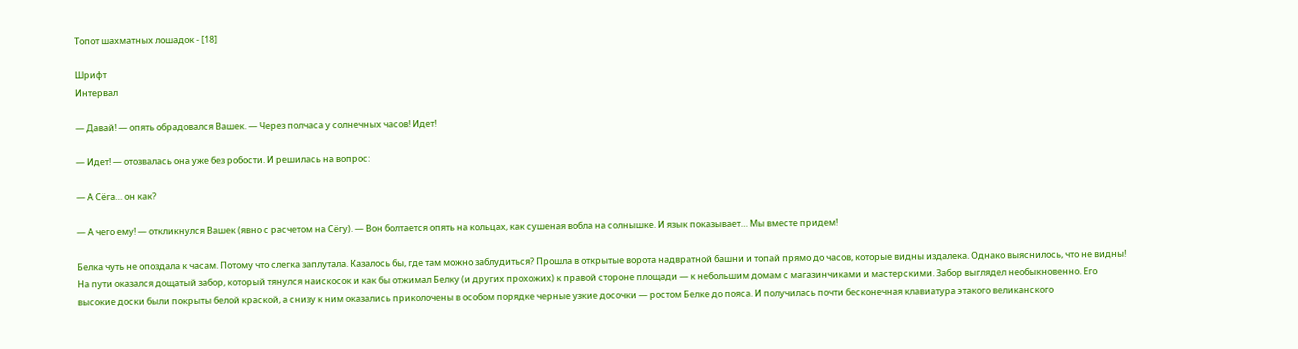Топот шахматных лошадок - [18]

Шрифт
Интервал

— Давай! — опять обрадовался Вашек. — Через полчаса у солнечных часов! Идет!

— Идет! — отозвалась она уже без робости. И решилась на вопрос:

— А Сёга… он как?

— А чего ему! — откликнулся Вашек (явно с расчетом на Сёгу). — Вон болтается опять на кольцах, как сушеная вобла на солнышке. И язык показывает… Мы вместе придем!

Белка чуть не опоздала к часам. Потому что слегка заплутала. Казалось бы, где там можно заблудиться? Прошла в открытые ворота надвратной башни и топай прямо до часов, которые видны издалека. Однако выяснилось, что не видны! На пути оказался дощатый забор, который тянулся наискосок и как бы отжимал Белку (и других прохожих) к правой стороне площади — к небольшим домам с магазинчиками и мастерскими. Забор выглядел необыкновенно. Его высокие доски были покрыты белой краской, а снизу к ним оказались приколочены в особом порядке черные узкие досочки — ростом Белке до пояса. И получилась почти бесконечная клавиатура этакого великанского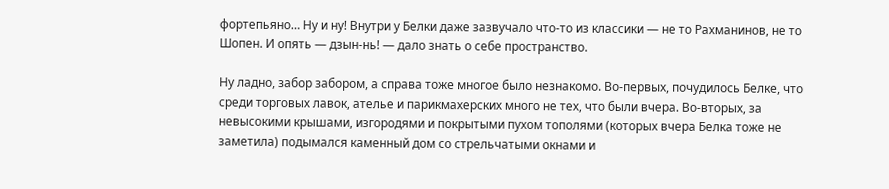фортепьяно… Ну и ну! Внутри у Белки даже зазвучало что-то из классики — не то Рахманинов, не то Шопен. И опять — дзын-нь! — дало знать о себе пространство.

Ну ладно, забор забором, а справа тоже многое было незнакомо. Во-первых, почудилось Белке, что среди торговых лавок, ателье и парикмахерских много не тех, что были вчера. Во-вторых, за невысокими крышами, изгородями и покрытыми пухом тополями (которых вчера Белка тоже не заметила) подымался каменный дом со стрельчатыми окнами и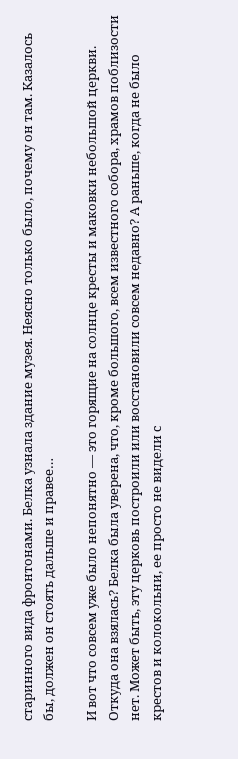старинного вида фронтонами. Белка узнала здание музея. Неясно только было, почему он там. Казалось бы, должен он стоять дальше и правее…

И вот что совсем уже было непонятно — это горящие на солнце кресты и маковки небольшой церкви. Откуда она взялась? Белка была уверена, что, кроме большого, всем известного собора, храмов поблизости нет. Может быть, эту церковь построили или восстановили совсем недавно? А раньше, когда не было крестов и колокольни, ее просто не видели с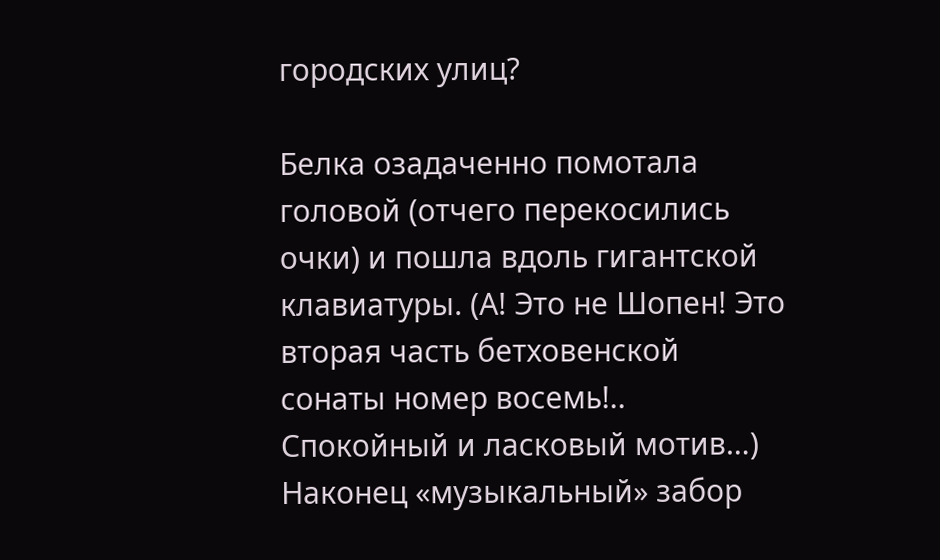городских улиц?

Белка озадаченно помотала головой (отчего перекосились очки) и пошла вдоль гигантской клавиатуры. (А! Это не Шопен! Это вторая часть бетховенской сонаты номер восемь!.. Спокойный и ласковый мотив…) Наконец «музыкальный» забор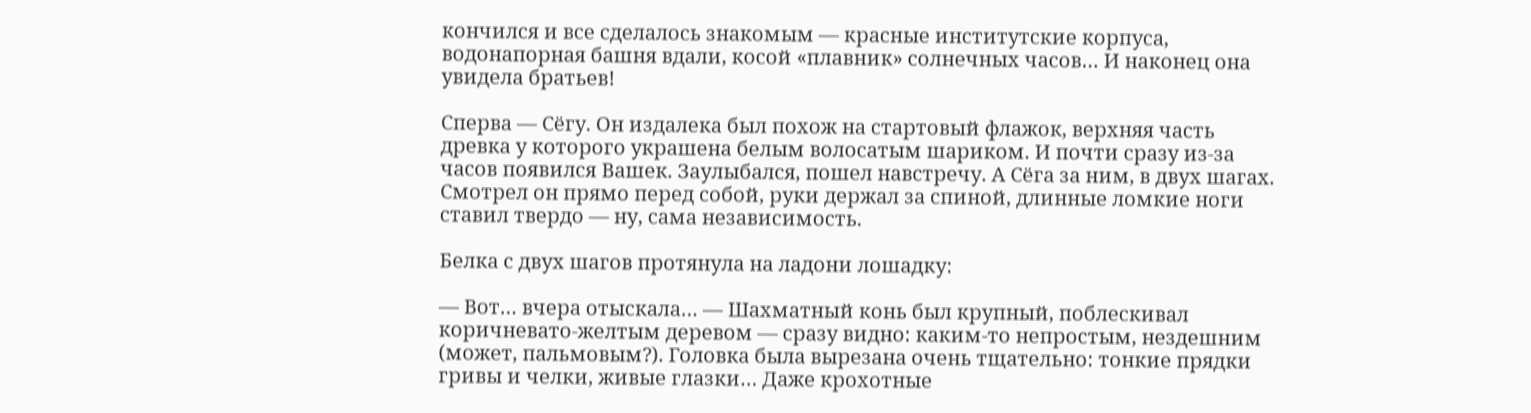кончился и все сделалось знакомым — красные институтские корпуса, водонапорная башня вдали, косой «плавник» солнечных часов… И наконец она увидела братьев!

Сперва — Сёгу. Он издалека был похож на стартовый флажок, верхняя часть древка у которого украшена белым волосатым шариком. И почти сразу из-за часов появился Вашек. Заулыбался, пошел навстречу. А Сёга за ним, в двух шагах. Смотрел он прямо перед собой, руки держал за спиной, длинные ломкие ноги ставил твердо — ну, сама независимость.

Белка с двух шагов протянула на ладони лошадку:

— Вот… вчера отыскала… — Шахматный конь был крупный, поблескивал коричневато-желтым деревом — сразу видно: каким-то непростым, нездешним (может, пальмовым?). Головка была вырезана очень тщательно: тонкие прядки гривы и челки, живые глазки… Даже крохотные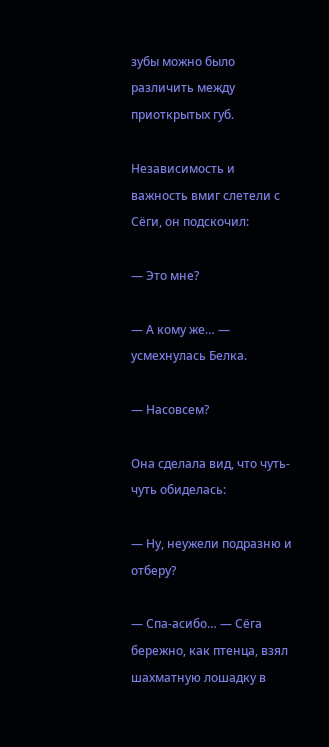зубы можно было различить между приоткрытых губ.

Независимость и важность вмиг слетели с Сёги, он подскочил:

— Это мне?

— А кому же… — усмехнулась Белка.

— Насовсем?

Она сделала вид, что чуть-чуть обиделась:

— Ну, неужели подразню и отберу?

— Спа-асибо… — Сёга бережно, как птенца, взял шахматную лошадку в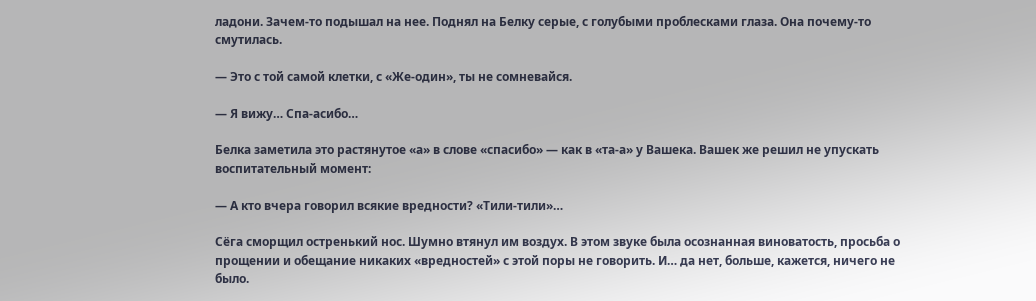ладони. Зачем-то подышал на нее. Поднял на Белку серые, с голубыми проблесками глаза. Она почему-то смутилась.

— Это с той самой клетки, с «Же-один», ты не сомневайся.

— Я вижу… Спа-асибо…

Белка заметила это растянутое «а» в слове «спасибо» — как в «та-а» у Вашека. Вашек же решил не упускать воспитательный момент:

— А кто вчера говорил всякие вредности? «Тили-тили»…

Сёга сморщил остренький нос. Шумно втянул им воздух. В этом звуке была осознанная виноватость, просьба о прощении и обещание никаких «вредностей» с этой поры не говорить. И… да нет, больше, кажется, ничего не было.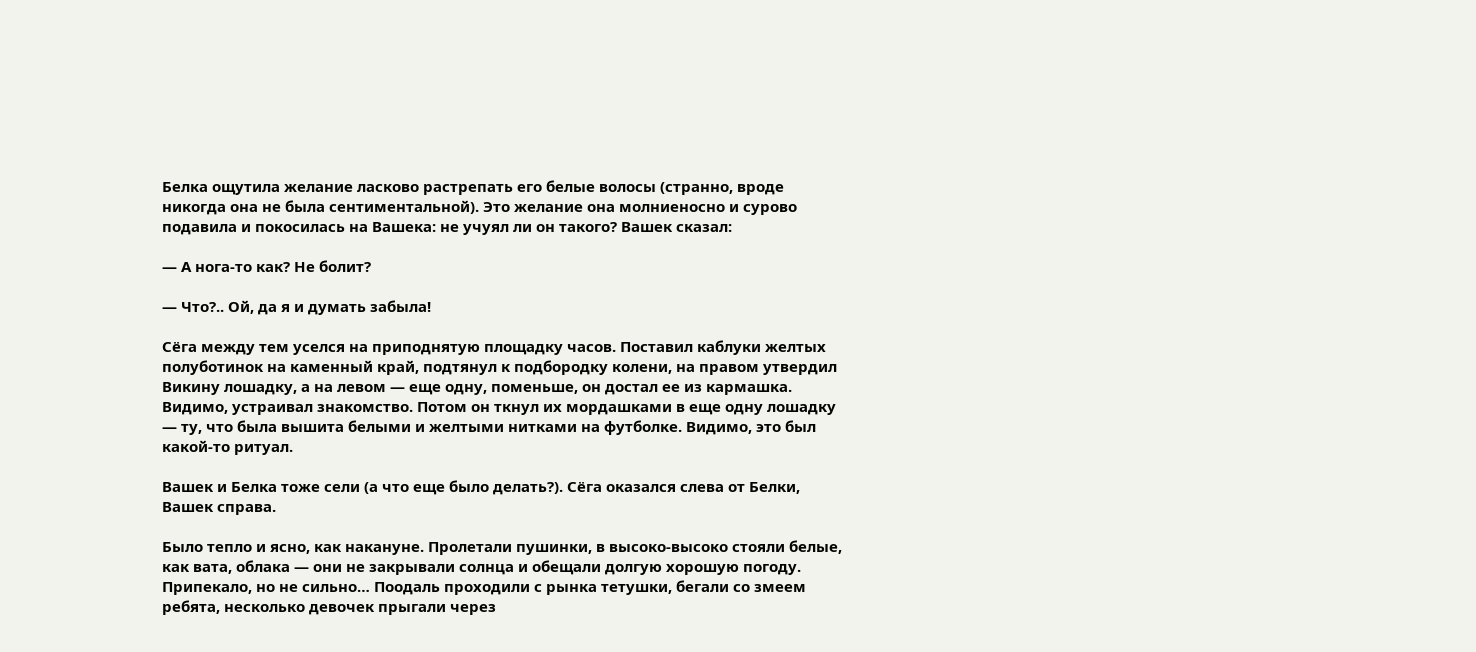Белка ощутила желание ласково растрепать его белые волосы (странно, вроде никогда она не была сентиментальной). Это желание она молниеносно и сурово подавила и покосилась на Вашека: не учуял ли он такого? Вашек сказал:

— А нога-то как? Не болит?

— Что?.. Ой, да я и думать забыла!

Сёга между тем уселся на приподнятую площадку часов. Поставил каблуки желтых полуботинок на каменный край, подтянул к подбородку колени, на правом утвердил Викину лошадку, а на левом — еще одну, поменьше, он достал ее из кармашка. Видимо, устраивал знакомство. Потом он ткнул их мордашками в еще одну лошадку — ту, что была вышита белыми и желтыми нитками на футболке. Видимо, это был какой-то ритуал.

Вашек и Белка тоже сели (а что еще было делать?). Сёга оказался слева от Белки, Вашек справа.

Было тепло и ясно, как накануне. Пролетали пушинки, в высоко-высоко стояли белые, как вата, облака — они не закрывали солнца и обещали долгую хорошую погоду. Припекало, но не сильно… Поодаль проходили с рынка тетушки, бегали со змеем ребята, несколько девочек прыгали через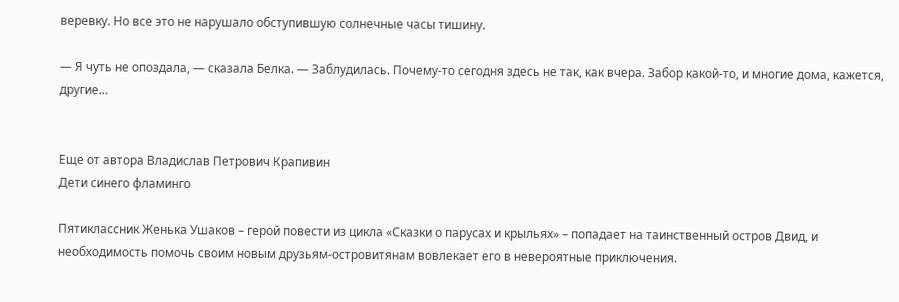веревку. Но все это не нарушало обступившую солнечные часы тишину.

— Я чуть не опоздала, — сказала Белка. — Заблудилась. Почему-то сегодня здесь не так, как вчера. Забор какой-то, и многие дома, кажется, другие…


Еще от автора Владислав Петрович Крапивин
Дети синего фламинго

Пятиклассник Женька Ушаков – герой повести из цикла «Сказки о парусах и крыльях» – попадает на таинственный остров Двид, и необходимость помочь своим новым друзьям-островитянам вовлекает его в невероятные приключения.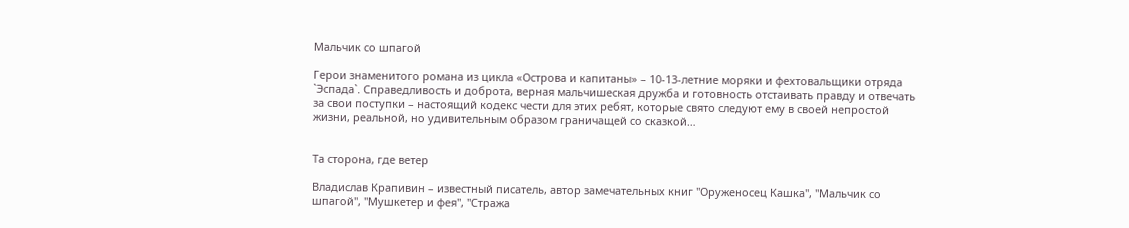Мальчик со шпагой

Герои знаменитого романа из цикла «Острова и капитаны» – 10-13-летние моряки и фехтовальщики отряда `Эспада`. Справедливость и доброта, верная мальчишеская дружба и готовность отстаивать правду и отвечать за свои поступки – настоящий кодекс чести для этих ребят, которые свято следуют ему в своей непростой жизни, реальной, но удивительным образом граничащей со сказкой…


Та сторона, где ветер

Владислав Крапивин – известный писатель, автор замечательных книг "Оруженосец Кашка", "Мальчик со шпагой", "Мушкетер и фея", "Стража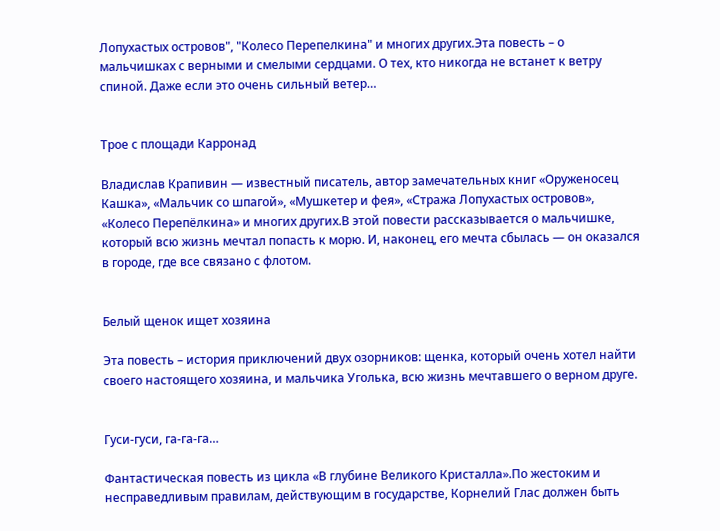Лопухастых островов", "Колесо Перепелкина" и многих других.Эта повесть – о мальчишках с верными и смелыми сердцами. О тех, кто никогда не встанет к ветру спиной. Даже если это очень сильный ветер…


Трое с площади Карронад

Владислав Крапивин — известный писатель, автор замечательных книг «Оруженосец Кашка», «Мальчик со шпагой», «Мушкетер и фея», «Стража Лопухастых островов», «Колесо Перепёлкина» и многих других.В этой повести рассказывается о мальчишке, который всю жизнь мечтал попасть к морю. И, наконец, его мечта сбылась — он оказался в городе, где все связано с флотом.


Белый щенок ищет хозяина

Эта повесть – история приключений двух озорников: щенка, который очень хотел найти своего настоящего хозяина, и мальчика Уголька, всю жизнь мечтавшего о верном друге.


Гуси-гуси, га-га-га…

Фантастическая повесть из цикла «В глубине Великого Кристалла».По жестоким и несправедливым правилам, действующим в государстве, Корнелий Глас должен быть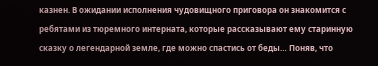казнен. В ожидании исполнения чудовищного приговора он знакомится с ребятами из тюремного интерната, которые рассказывают ему старинную сказку о легендарной земле, где можно спастись от беды… Поняв, что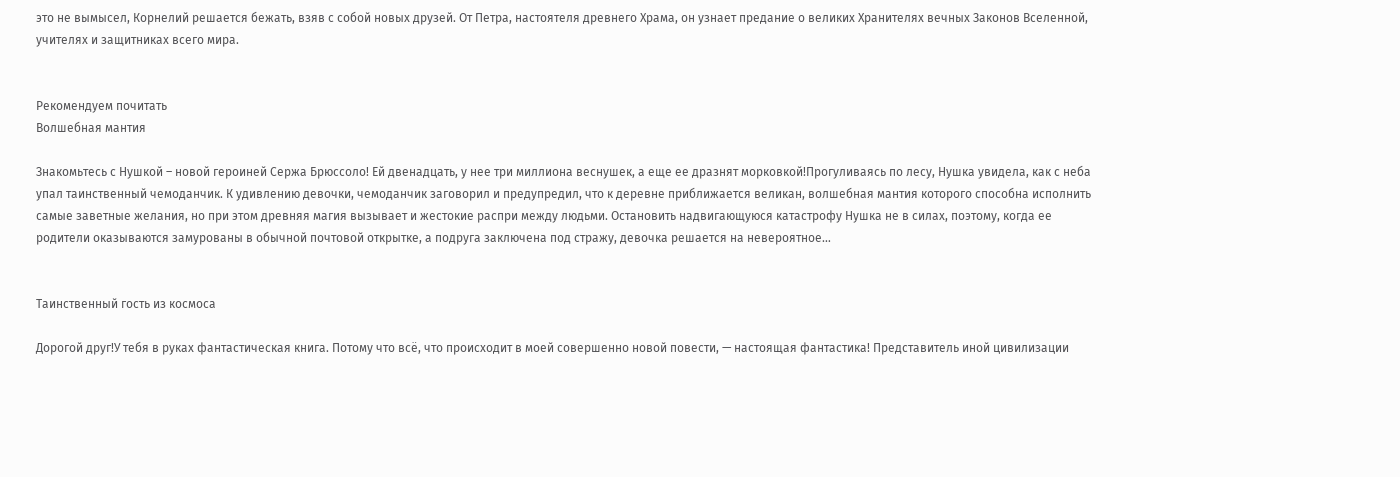это не вымысел, Корнелий решается бежать, взяв с собой новых друзей. От Петра, настоятеля древнего Храма, он узнает предание о великих Хранителях вечных Законов Вселенной, учителях и защитниках всего мира.


Рекомендуем почитать
Волшебная мантия

Знакомьтесь с Нушкой – новой героиней Сержа Брюссоло! Ей двенадцать, у нее три миллиона веснушек, а еще ее дразнят морковкой!Прогуливаясь по лесу, Нушка увидела, как с неба упал таинственный чемоданчик. К удивлению девочки, чемоданчик заговорил и предупредил, что к деревне приближается великан, волшебная мантия которого способна исполнить самые заветные желания, но при этом древняя магия вызывает и жестокие распри между людьми. Остановить надвигающуюся катастрофу Нушка не в силах, поэтому, когда ее родители оказываются замурованы в обычной почтовой открытке, а подруга заключена под стражу, девочка решается на невероятное…


Таинственный гость из космоса

Дорогой друг!У тебя в руках фантастическая книга. Потому что всё, что происходит в моей совершенно новой повести, — настоящая фантастика! Представитель иной цивилизации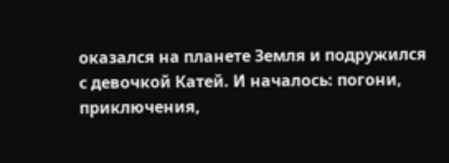оказался на планете Земля и подружился с девочкой Катей. И началось: погони, приключения,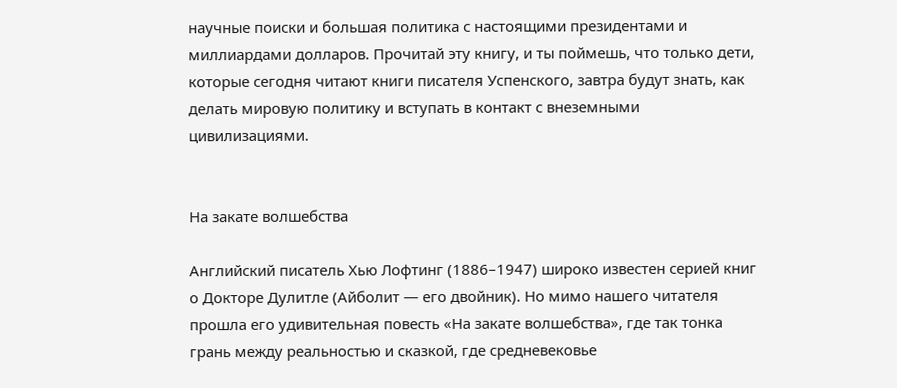научные поиски и большая политика с настоящими президентами и миллиардами долларов. Прочитай эту книгу, и ты поймешь, что только дети, которые сегодня читают книги писателя Успенского, завтра будут знать, как делать мировую политику и вступать в контакт с внеземными цивилизациями.


На закате волшебства

Английский писатель Хью Лофтинг (1886–1947) широко известен серией книг о Докторе Дулитле (Айболит — его двойник). Но мимо нашего читателя прошла его удивительная повесть «На закате волшебства», где так тонка грань между реальностью и сказкой, где средневековье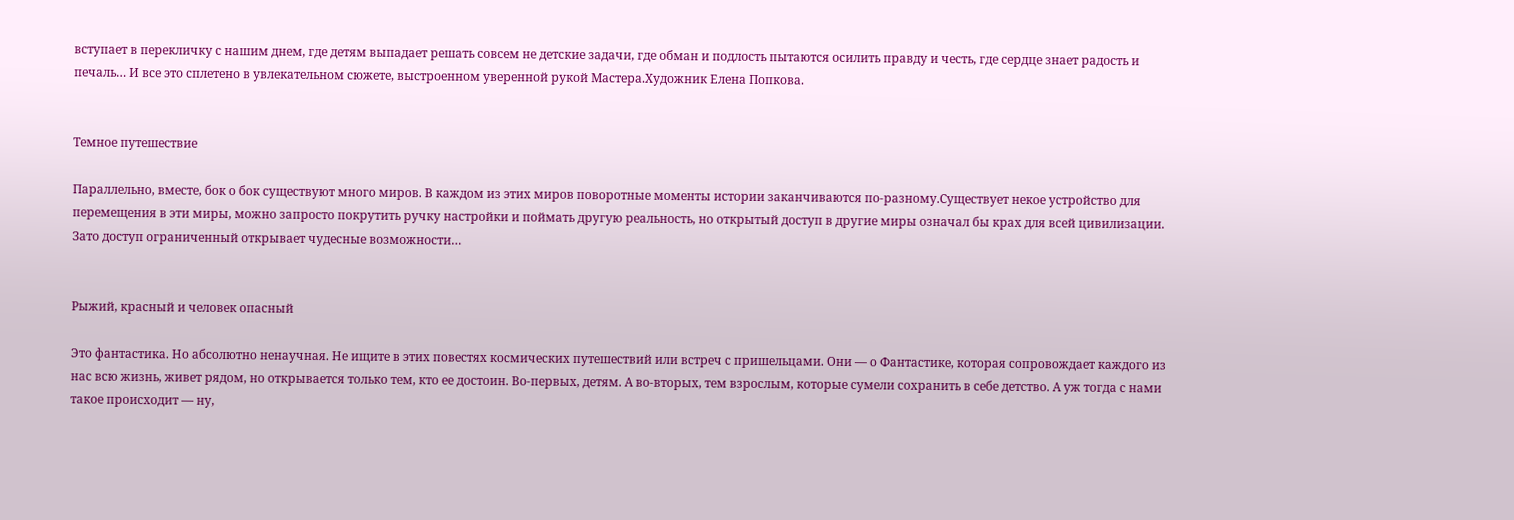вступает в перекличку с нашим днем, где детям выпадает решать совсем не детские задачи, где обман и подлость пытаются осилить правду и честь, где сердце знает радость и печаль… И все это сплетено в увлекательном сюжете, выстроенном уверенной рукой Мастера.Художник Елена Попкова.


Темное путешествие

Параллельно, вместе, бок о бок существуют много миров. В каждом из этих миров поворотные моменты истории заканчиваются по-разному.Существует некое устройство для перемещения в эти миры, можно запросто покрутить ручку настройки и поймать другую реальность, но открытый доступ в другие миры означал бы крах для всей цивилизации. Зато доступ ограниченный открывает чудесные возможности…


Рыжий, красный и человек опасный

Это фантастика. Но абсолютно ненаучная. Не ищите в этих повестях космических путешествий или встреч с пришельцами. Они — о Фантастике, которая сопровождает каждого из нас всю жизнь, живет рядом, но открывается только тем, кто ее достоин. Во-первых, детям. А во-вторых, тем взрослым, которые сумели сохранить в себе детство. А уж тогда с нами такое происходит — ну,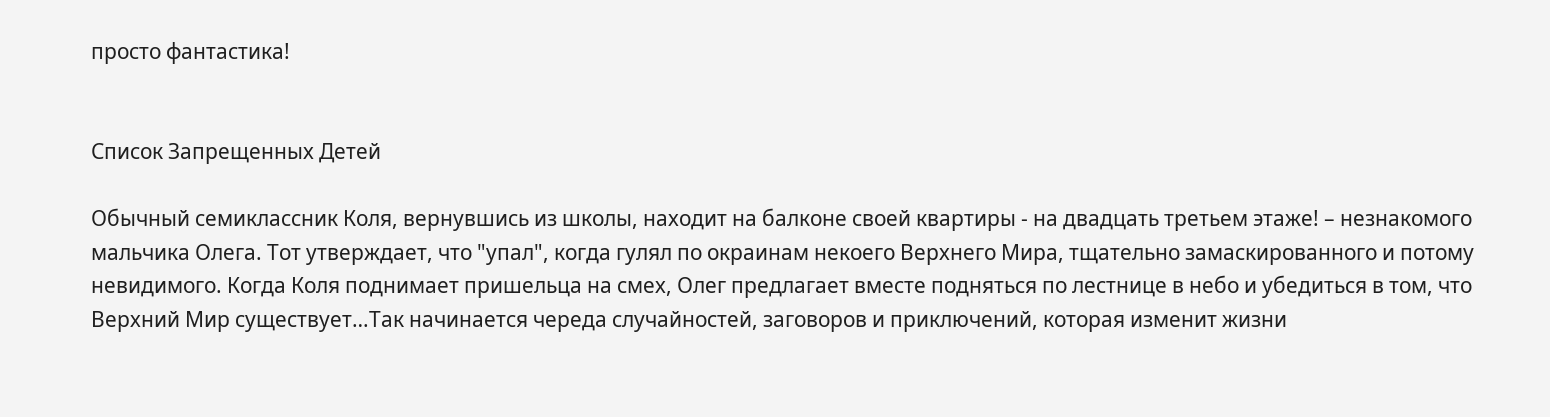просто фантастика!


Список Запрещенных Детей

Обычный семиклассник Коля, вернувшись из школы, находит на балконе своей квартиры - на двадцать третьем этаже! – незнакомого мальчика Олега. Тот утверждает, что "упал", когда гулял по окраинам некоего Верхнего Мира, тщательно замаскированного и потому невидимого. Когда Коля поднимает пришельца на смех, Олег предлагает вместе подняться по лестнице в небо и убедиться в том, что Верхний Мир существует…Так начинается череда случайностей, заговоров и приключений, которая изменит жизни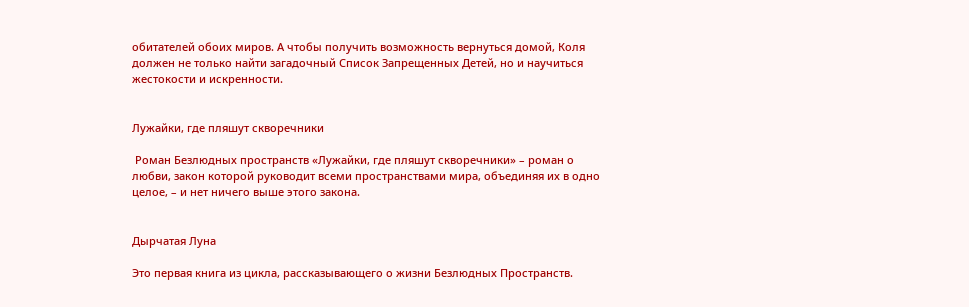обитателей обоих миров. А чтобы получить возможность вернуться домой, Коля должен не только найти загадочный Список Запрещенных Детей, но и научиться жестокости и искренности.


Лужайки, где пляшут скворечники

 Роман Безлюдных пространств «Лужайки, где пляшут скворечники» – роман о любви, закон которой руководит всеми пространствами мира, объединяя их в одно целое, – и нет ничего выше этого закона.


Дырчатая Луна

Это первая книга из цикла, рассказывающего о жизни Безлюдных Пространств.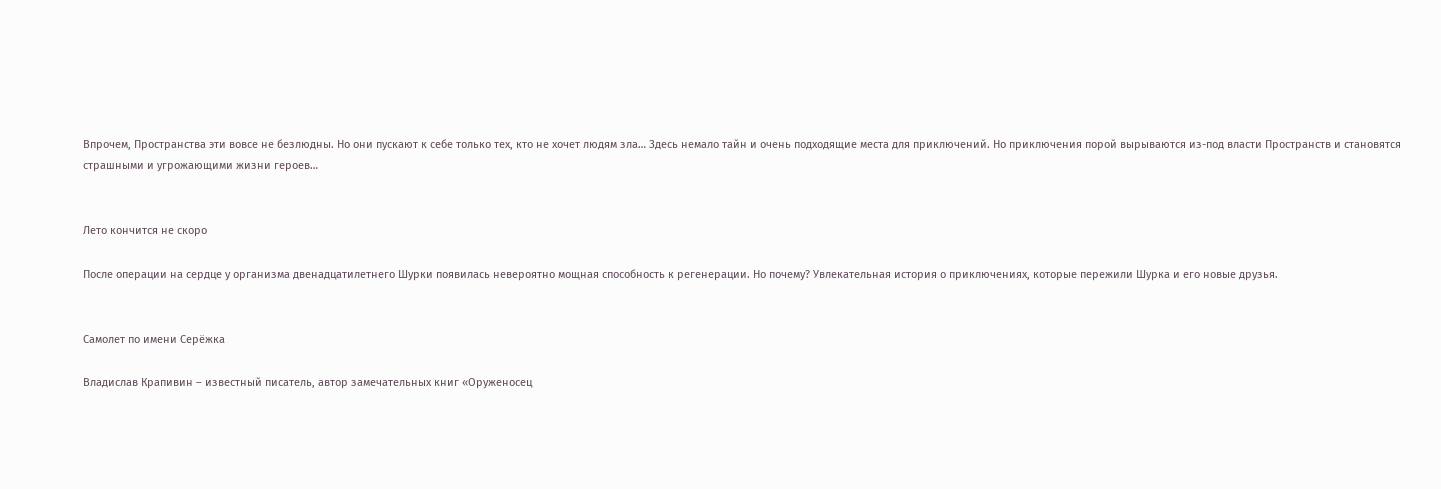Впрочем, Пространства эти вовсе не безлюдны. Но они пускают к себе только тех, кто не хочет людям зла… Здесь немало тайн и очень подходящие места для приключений. Но приключения порой вырываются из-под власти Пространств и становятся страшными и угрожающими жизни героев…


Лето кончится не скоро

После операции на сердце у организма двенадцатилетнего Шурки появилась невероятно мощная способность к регенерации. Но почему? Увлекательная история о приключениях, которые пережили Шурка и его новые друзья.


Самолет по имени Серёжка

Владислав Крапивин – известный писатель, автор замечательных книг «Оруженосец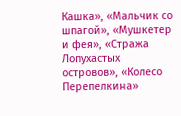Кашка», «Мальчик со шпагой», «Мушкетер и фея», «Стража Лопухастых островов», «Колесо Перепелкина»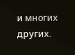и многих других.